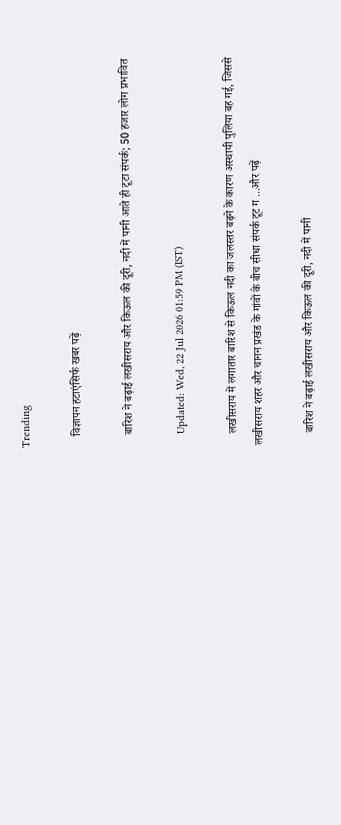Trending

    विज्ञापन हटाएंसिर्फ खबर पढ़ें

    बारिश ने बढ़ाई लखीसराय और किऊल की दूरी, नदी में पानी आते ही टूटा संपर्क; 50 हजार लोग प्रभावित

    Updated: Wed, 22 Jul 2026 01:59 PM (IST)

    लखीसराय में लगातार बारिश से किऊल नदी का जलस्तर बढ़ने के कारण अस्थायी पुलिया बह गई, जिससे लखीसराय शहर और चानन प्रखंड के गांवों के बीच सीधा संपर्क टूट ग ...और पढ़ें

    बारिश ने बढ़ाई लखीसराय और किऊल की दूरी, नदी में पानी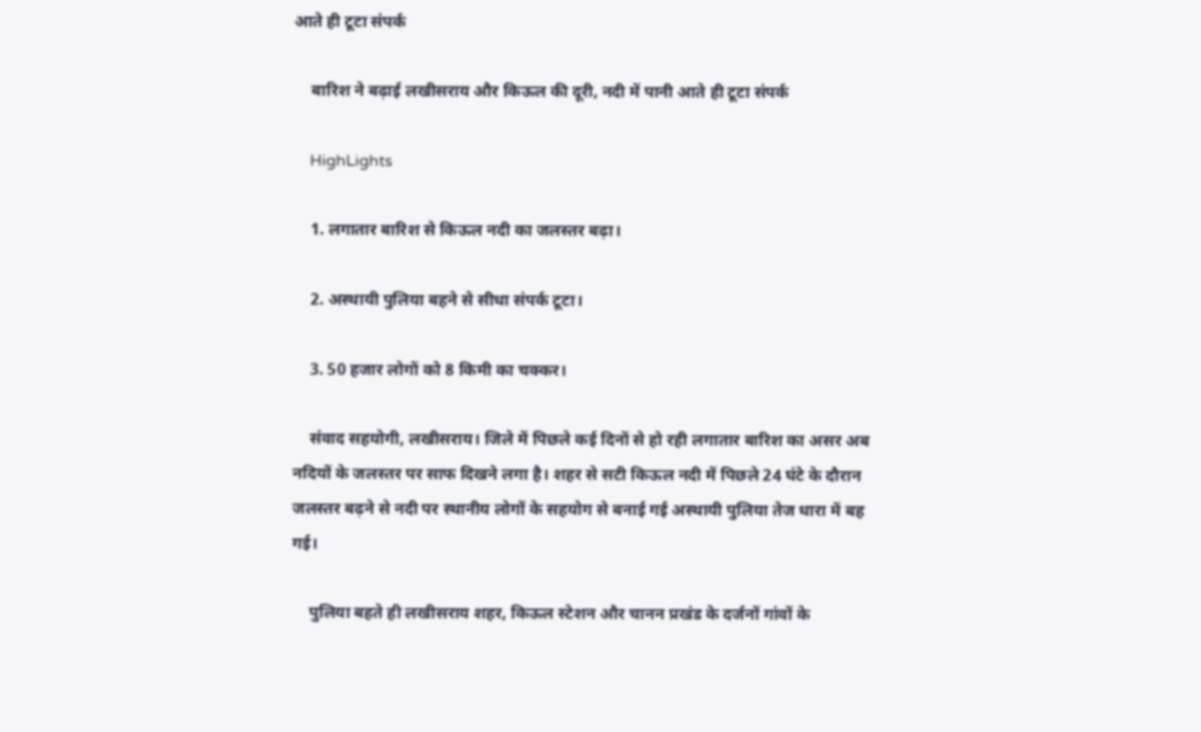आते ही टूटा संपर्क

    बारिश ने बढ़ाई लखीसराय और किऊल की दूरी, नदी में पानी आते ही टूटा संपर्क

    HighLights

    1. लगातार बारिश से किऊल नदी का जलस्तर बढ़ा।

    2. अस्थायी पुलिया बहने से सीधा संपर्क टूटा।

    3. 50 हजार लोगों को 8 किमी का चक्कर।

    संवाद सहयोगी, लखीसराय। जिले में पिछले कई दिनों से हो रही लगातार बारिश का असर अब नदियों के जलस्तर पर साफ दिखने लगा है। शहर से सटी किऊल नदी में पिछले 24 घंटे के दौरान जलस्तर बढ़ने से नदी पर स्थानीय लोगों के सहयोग से बनाई गई अस्थायी पुलिया तेज धारा में बह गई।

    पुलिया बहते ही लखीसराय शहर, किऊल स्टेशन और चानन प्रखंड के दर्जनों गांवों के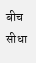बीच सीधा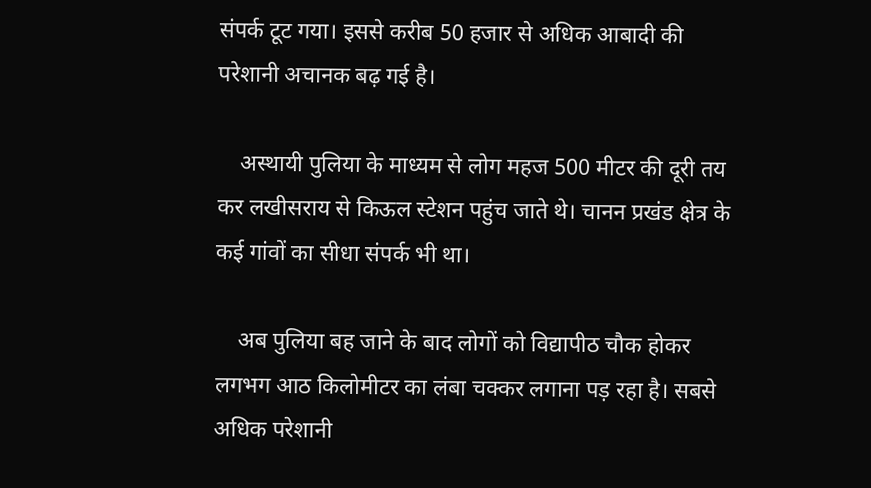संपर्क टूट गया। इससे करीब 50 हजार से अधिक आबादी की परेशानी अचानक बढ़ गई है।

    अस्थायी पुलिया के माध्यम से लोग महज 500 मीटर की दूरी तय कर लखीसराय से किऊल स्टेशन पहुंच जाते थे। चानन प्रखंड क्षेत्र के कई गांवों का सीधा संपर्क भी था।

    अब पुलिया बह जाने के बाद लोगों को विद्यापीठ चौक होकर लगभग आठ किलोमीटर का लंबा चक्कर लगाना पड़ रहा है। सबसे अधिक परेशानी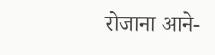रोजाना आने-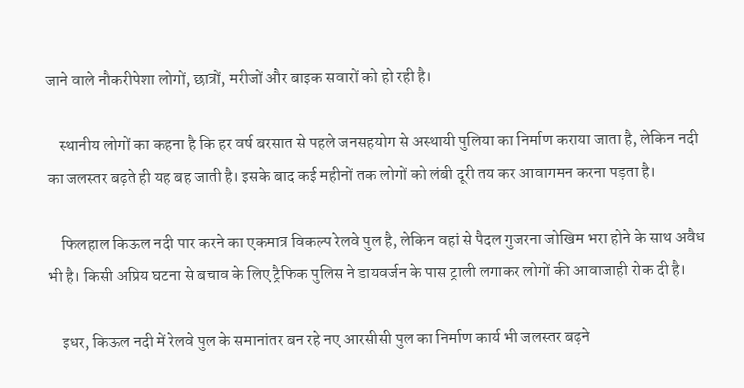जाने वाले नौकरीपेशा लोगों, छात्रों, मरीजों और बाइक सवारों को हो रही है।

    स्थानीय लोगों का कहना है कि हर वर्ष बरसात से पहले जनसहयोग से अस्थायी पुलिया का निर्माण कराया जाता है, लेकिन नदी का जलस्तर बढ़ते ही यह बह जाती है। इसके बाद कई महीनों तक लोगों को लंबी दूरी तय कर आवागमन करना पड़ता है।

    फिलहाल किऊल नदी पार करने का एकमात्र विकल्प रेलवे पुल है, लेकिन वहां से पैदल गुजरना जोखिम भरा होने के साथ अवैध भी है। किसी अप्रिय घटना से बचाव के लिए ट्रैफिक पुलिस ने डायवर्जन के पास ट्राली लगाकर लोगों की आवाजाही रोक दी है।

    इधर, किऊल नदी में रेलवे पुल के समानांतर बन रहे नए आरसीसी पुल का निर्माण कार्य भी जलस्तर बढ़ने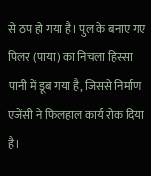से ठप हो गया है। पुल के बनाए गए पिलर (पाया) का निचला हिस्सा पानी में डूब गया है, जिससे निर्माण एजेंसी ने फिलहाल कार्य रोक दिया है।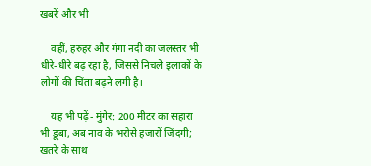खबरें और भी

    वहीं, हरुहर और गंगा नदी का जलस्तर भी धीरे-धीरे बढ़ रहा है, जिससे निचले इलाकों के लोगों की चिंता बढ़ने लगी है।

    यह भी पढ़ें- मुंगेर: 200 मीटर का सहारा भी डूबा, अब नाव के भरोसे हजारों जिंदगी; खतरे के साथ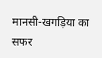मानसी-खगड़िया का सफर